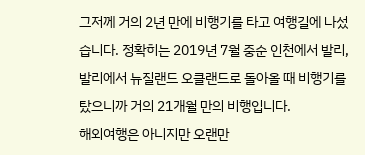그저께 거의 2년 만에 비행기를 타고 여행길에 나섰습니다. 정확히는 2019년 7월 중순 인천에서 발리, 발리에서 뉴질랜드 오클랜드로 돌아올 때 비행기를 탔으니까 거의 21개월 만의 비행입니다.
해외여행은 아니지만 오랜만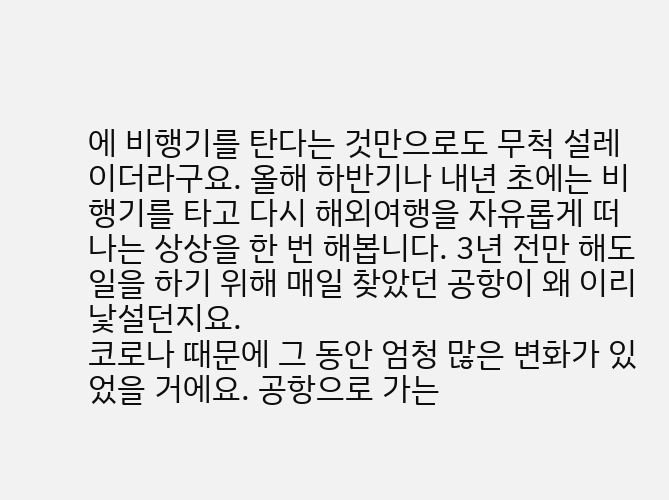에 비행기를 탄다는 것만으로도 무척 설레이더라구요. 올해 하반기나 내년 초에는 비행기를 타고 다시 해외여행을 자유롭게 떠나는 상상을 한 번 해봅니다. 3년 전만 해도 일을 하기 위해 매일 찾았던 공항이 왜 이리 낯설던지요.
코로나 때문에 그 동안 엄청 많은 변화가 있었을 거에요. 공항으로 가는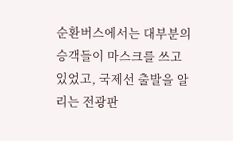순환버스에서는 대부분의 승객들이 마스크를 쓰고 있었고, 국제선 출발을 알리는 전광판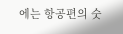에는 항공편의 숫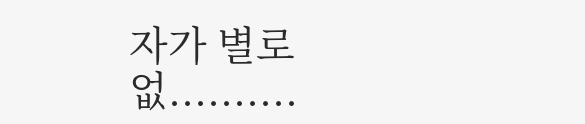자가 별로 없..........